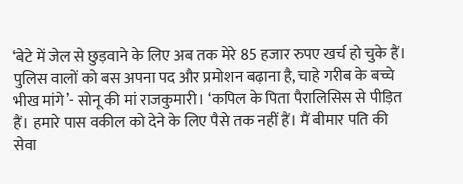‘बेटे में जेल से छुड़वाने के लिए अब तक मेरे 85 हजार रुपए खर्च हो चुके हैं। पुलिस वालों को बस अपना पद और प्रमोशन बढ़ाना है, चाहे गरीब के बच्चे भीख मांगे’- सोनू की मां राजकुमारी। ‘कपिल के पिता पैरालिसिस से पीड़ित हैं। हमारे पास वकील को देने के लिए पैसे तक नहीं हैं। मैं बीमार पति की सेवा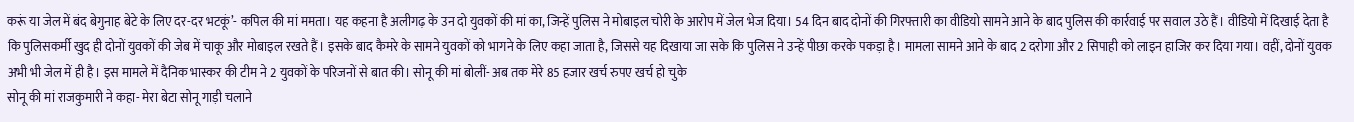करूं या जेल में बंद बेगुनाह बेटे के लिए दर-दर भटकूं’- कपिल की मां ममता। यह कहना है अलीगढ़ के उन दो युवकों की मां का, जिन्हें पुलिस ने मोबाइल चोरी के आरोप में जेल भेज दिया। 54 दिन बाद दोनों की गिरफ्तारी का वीडियो सामने आने के बाद पुलिस की कार्रवाई पर सवाल उठे हैं। वीडियो में दिखाई देता है कि पुलिसकर्मी खुद ही दोनों युवकों की जेब में चाकू और मोबाइल रखते हैं। इसके बाद कैमरे के सामने युवकों को भागने के लिए कहा जाता है, जिससे यह दिखाया जा सके कि पुलिस ने उन्हें पीछा करके पकड़ा है। मामला सामने आने के बाद 2 दरोगा और 2 सिपाही को लाइन हाजिर कर दिया गया। वहीं, दोनों युवक अभी भी जेल में ही है। इस मामले में दैनिक भास्कर की टीम ने 2 युवकों के परिजनों से बात की। सोनू की मां बोलीं- अब तक मेरे 85 हजार खर्च रुपए खर्च हो चुके
सोनू की मां राजकुमारी ने कहा- मेरा बेटा सोनू गाड़ी चलाने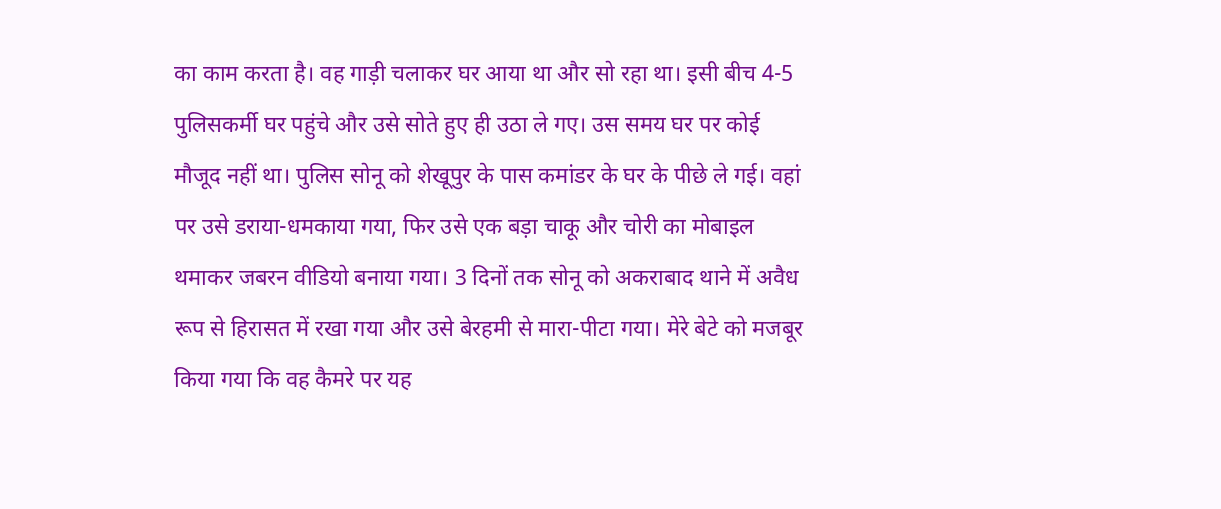का काम करता है। वह गाड़ी चलाकर घर आया था और सो रहा था। इसी बीच 4-5 पुलिसकर्मी घर पहुंचे और उसे सोते हुए ही उठा ले गए। उस समय घर पर कोई मौजूद नहीं था। पुलिस सोनू को शेखूपुर के पास कमांडर के घर के पीछे ले गई। वहां पर उसे डराया-धमकाया गया, फिर उसे एक बड़ा चाकू और चोरी का मोबाइल थमाकर जबरन वीडियो बनाया गया। 3 दिनों तक सोनू को अकराबाद थाने में अवैध रूप से हिरासत में रखा गया और उसे बेरहमी से मारा-पीटा गया। मेरे बेटे को मजबूर किया गया कि वह कैमरे पर यह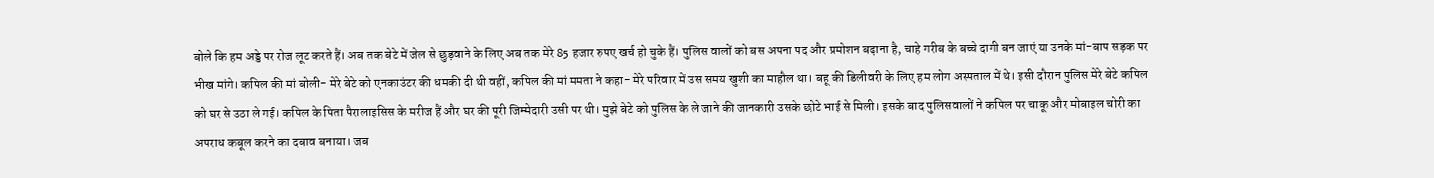बोले कि हम अड्डे पर रोज लूट करते हैं। अब तक बेटे में जेल से छुड़वाने के लिए अब तक मेरे 85 हजार रुपए खर्च हो चुके हैं। पुलिस वालों को बस अपना पद और प्रमोशन बढ़ाना है, चाहे गरीब के बच्चे दागी बन जाएं या उनके मां-बाप सड़क पर भीख मांगे। कपिल की मां बोली- मेरे बेटे को एनकाउंटर की धमकी दी थी वहीं, कपिल की मां ममता ने कहा- मेरे परिवार में उस समय खुशी का माहौल था। बहू की डिलीवरी के लिए हम लोग अस्पताल में थे। इसी दौरान पुलिस मेरे बेटे कपिल को घर से उठा ले गई। कपिल के पिता पैरालाइसिस के मरीज हैं और घर की पूरी जिम्मेदारी उसी पर थी। मुझे बेटे को पुलिस के ले जाने की जानकारी उसके छोटे भाई से मिली। इसके बाद पुलिसवालों ने कपिल पर चाकू और मोबाइल चोरी का अपराध कबूल करने का दबाव बनाया। जब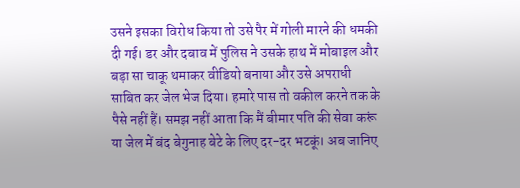उसने इसका विरोध किया तो उसे पैर में गोली मारने की धमकी दी गई। डर और दबाव में पुलिस ने उसके हाथ में मोबाइल और बड़ा सा चाकू थमाकर वीडियो बनाया और उसे अपराधी साबित कर जेल भेज दिया। हमारे पास तो वकील करने तक के पैसे नहीं हैं। समझ नहीं आता कि मैं बीमार पति की सेवा करूं या जेल में बंद बेगुनाह बेटे के लिए दर-दर भटकूं। अब जानिए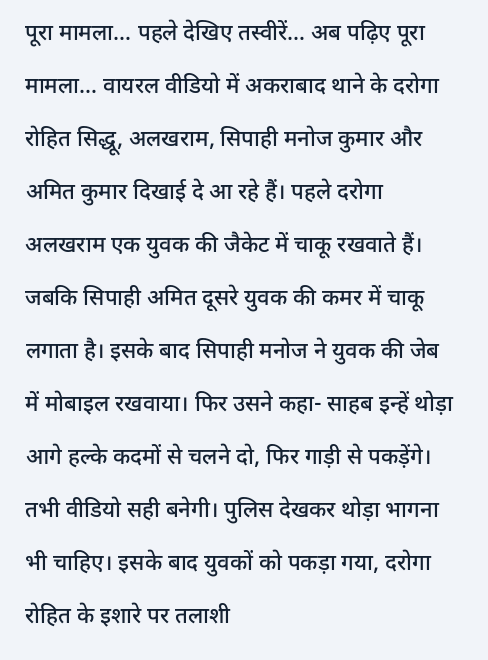पूरा मामला… पहले देखिए तस्वीरें… अब पढ़िए पूरा मामला… वायरल वीडियो में अकराबाद थाने के दरोगा रोहित सिद्धू, अलखराम, सिपाही मनोज कुमार और अमित कुमार दिखाई दे आ रहे हैं। पहले दरोगा अलखराम एक युवक की जैकेट में चाकू रखवाते हैं। जबकि सिपाही अमित दूसरे युवक की कमर में चाकू लगाता है। इसके बाद सिपाही मनोज ने युवक की जेब में मोबाइल रखवाया। फिर उसने कहा- साहब इन्हें थोड़ा आगे हल्के कदमों से चलने दो, फिर गाड़ी से पकड़ेंगे। तभी वीडियो सही बनेगी। पुलिस देखकर थोड़ा भागना भी चाहिए। इसके बाद युवकों को पकड़ा गया, दरोगा रोहित के इशारे पर तलाशी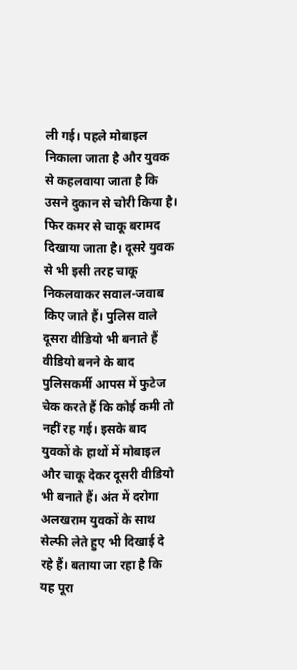ली गई। पहले मोबाइल निकाला जाता है और युवक से कहलवाया जाता है कि उसने दुकान से चोरी किया है। फिर कमर से चाकू बरामद दिखाया जाता है। दूसरे युवक से भी इसी तरह चाकू निकलवाकर सवाल-जवाब किए जाते हैं। पुलिस वाले दूसरा वीडियो भी बनाते हैं
वीडियो बनने के बाद पुलिसकर्मी आपस में फुटेज चेक करते हैं कि कोई कमी तो नहीं रह गई। इसके बाद युवकों के हाथों में मोबाइल और चाकू देकर दूसरी वीडियो भी बनाते हैं। अंत में दरोगा अलखराम युवकों के साथ सेल्फी लेते हुए भी दिखाई दे रहे हैं। बताया जा रहा है कि यह पूरा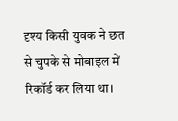दृश्य किसी युवक ने छत से चुपके से मोबाइल में रिकॉर्ड कर लिया था।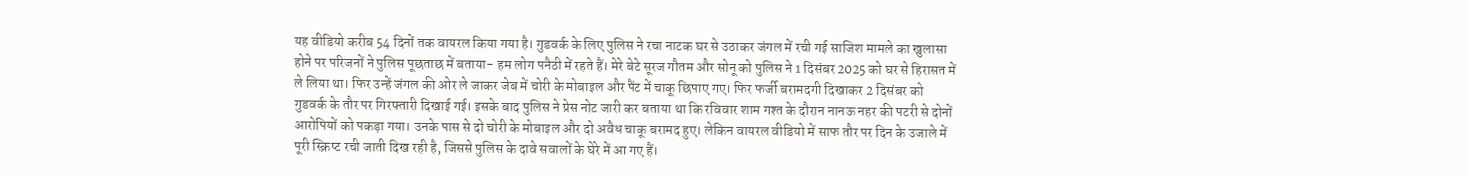यह वीडियो करीब 54 दिनों तक वायरल किया गया है। गुडवर्क के लिए पुलिस ने रचा नाटक घर से उठाकर जंगल में रची गई साजिश मामले का खुलासा होने पर परिजनों ने पुलिस पूछताछ में बताया- हम लोग पनैठी में रहते हैं। मेरे बेटे सूरज गौतम और सोनू को पुलिस ने 1 दिसंबर 2025 को घर से हिरासत में ले लिया था। फिर उन्हें जंगल की ओर ले जाकर जेब में चोरी के मोबाइल और पैंट में चाकू छिपाए गए। फिर फर्जी बरामदगी दिखाकर 2 दिसंबर को गुडवर्क के तौर पर गिरफ्तारी दिखाई गई। इसके बाद पुलिस ने प्रेस नोट जारी कर बताया था कि रविवार शाम गश्त के दौरान नानऊ नहर की पटरी से दोनों आरोपियों को पकड़ा गया। उनके पास से दो चोरी के मोबाइल और दो अवैध चाकू बरामद हुए। लेकिन वायरल वीडियो में साफ तौर पर दिन के उजाले में पूरी स्क्रिप्ट रची जाती दिख रही है, जिससे पुलिस के दावे सवालों के घेरे में आ गए हैं।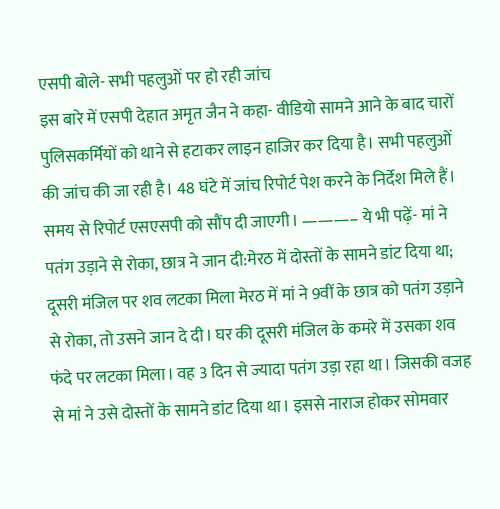एसपी बोले- सभी पहलुओं पर हो रही जांच
इस बारे में एसपी देहात अमृत जैन ने कहा- वीडियो सामने आने के बाद चारों पुलिसकर्मियों को थाने से हटाकर लाइन हाजिर कर दिया है। सभी पहलुओं की जांच की जा रही है। 48 घंटे में जांच रिपोर्ट पेश करने के निर्देश मिले हैं। समय से रिपोर्ट एसएसपी को सौंप दी जाएगी। ———– ये भी पढ़ें- मां ने पतंग उड़ाने से रोका, छात्र ने जान दी:मेरठ में दोस्तों के सामने डांट दिया था; दूसरी मंजिल पर शव लटका मिला मेरठ में मां ने 9वीं के छात्र को पतंग उड़ाने से रोका, तो उसने जान दे दी। घर की दूसरी मंजिल के कमरे में उसका शव फंदे पर लटका मिला। वह 3 दिन से ज्यादा पतंग उड़ा रहा था। जिसकी वजह से मां ने उसे दोस्तों के सामने डांट दिया था। इससे नाराज होकर सोमवार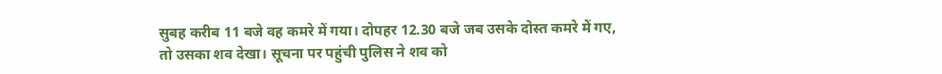सुबह करीब 11 बजे वह कमरे में गया। दोपहर 12.30 बजे जब उसके दोस्त कमरे में गए, तो उसका शव देखा। सूचना पर पहुंची पुलिस ने शव को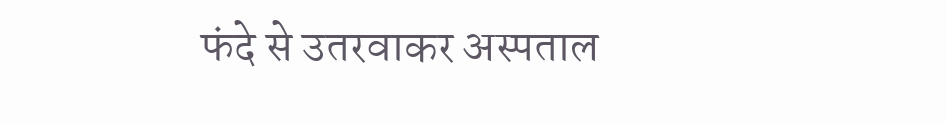फंदे से उतरवाकर अस्पताल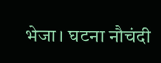भेजा। घटना नौचंदी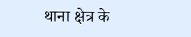थाना क्षेत्र के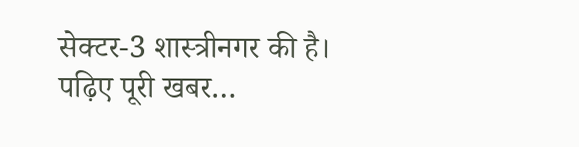सेक्टर-3 शास्त्रीनगर की है। पढ़िए पूरी खबर…